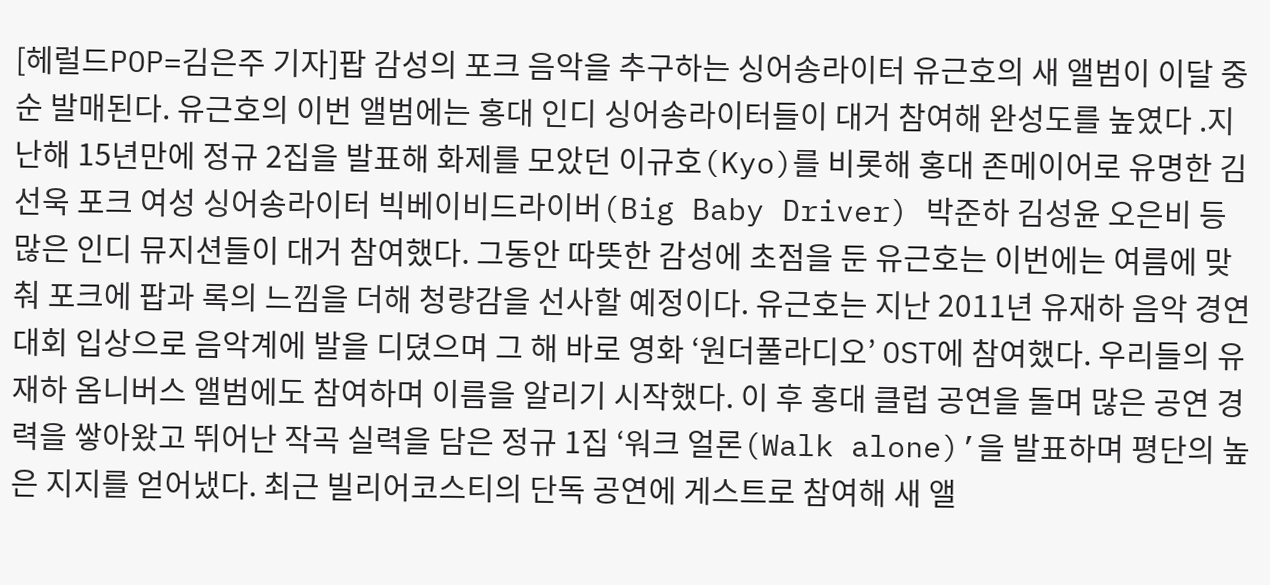[헤럴드POP=김은주 기자]팝 감성의 포크 음악을 추구하는 싱어송라이터 유근호의 새 앨범이 이달 중순 발매된다. 유근호의 이번 앨범에는 홍대 인디 싱어송라이터들이 대거 참여해 완성도를 높였다 .지난해 15년만에 정규 2집을 발표해 화제를 모았던 이규호(Kyo)를 비롯해 홍대 존메이어로 유명한 김선욱 포크 여성 싱어송라이터 빅베이비드라이버(Big Baby Driver) 박준하 김성윤 오은비 등 많은 인디 뮤지션들이 대거 참여했다. 그동안 따뜻한 감성에 초점을 둔 유근호는 이번에는 여름에 맞춰 포크에 팝과 록의 느낌을 더해 청량감을 선사할 예정이다. 유근호는 지난 2011년 유재하 음악 경연대회 입상으로 음악계에 발을 디뎠으며 그 해 바로 영화 ‘원더풀라디오’ OST에 참여했다. 우리들의 유재하 옴니버스 앨범에도 참여하며 이름을 알리기 시작했다. 이 후 홍대 클럽 공연을 돌며 많은 공연 경력을 쌓아왔고 뛰어난 작곡 실력을 담은 정규 1집 ‘워크 얼론(Walk alone)’을 발표하며 평단의 높은 지지를 얻어냈다. 최근 빌리어코스티의 단독 공연에 게스트로 참여해 새 앨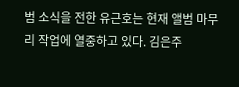범 소식을 전한 유근호는 현재 앨범 마무리 작업에 열중하고 있다. 김은주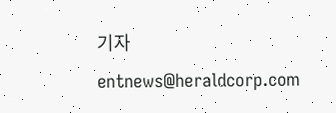기자
entnews@heraldcorp.com